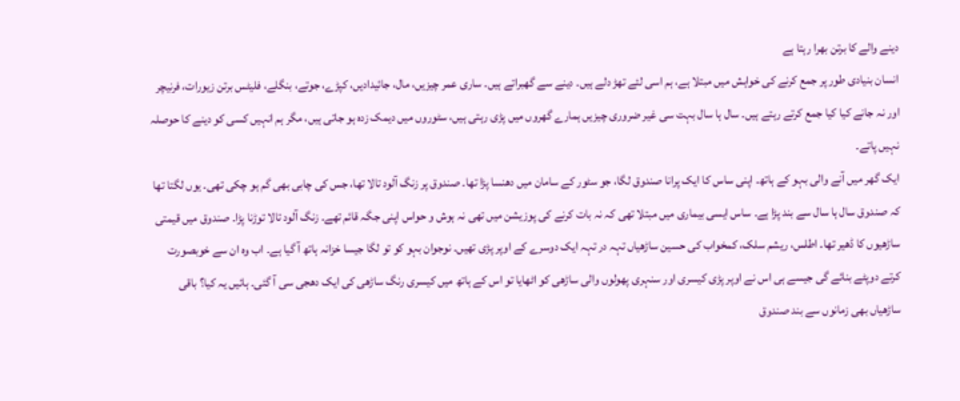دینے والے کا برتن بھرا رہتا ہے
انسان بنیادی طور پر جمع کرنے کی خواہش میں مبتلا ہے، ہم اسی لئے تھڑ دلے ہیں۔ دینے سے گھبراتے ہیں۔ ساری عمر چیزیں، مال، جائیدادیں، کپڑے، جوتے، بنگلے، فلیٹس برتن زیورات، فرنیچر اور نہ جانے کیا کیا جمع کرتے رہتے ہیں۔ سال ہا سال بہت سی غیر ضروری چیزیں ہمارے گھروں میں پڑی رہتی ہیں، سٹوروں میں دیمک زدہ ہو جاتی ہیں، مگر ہم انہیں کسی کو دینے کا حوصلہ نہیں پاتے۔
ایک گھر میں آنے والی بہو کے ہاتھ۔ اپنی ساس کا ایک پرانا صندوق لگا، جو سٹور کے سامان میں دھنسا پڑا تھا۔ صندوق پر زنگ آلود تالا تھا، جس کی چابی بھی گم ہو چکی تھی۔ یوں لگتا تھا کہ صندوق سال ہا سال سے بند پڑا ہے۔ ساس ایسی بیماری میں مبتلا تھی کہ نہ بات کرنے کی پوزیشن میں تھی نہ ہوش و حواس اپنی جگہ قائم تھے۔ زنگ آلود تالا توڑنا پڑا۔ صندوق میں قیمتی ساڑھیوں کا ڈھیر تھا۔ اطلس، ریشم سلک، کمخواب کی حسین ساڑھیاں تہہ در تہہ ایک دوسرے کے اوپر پڑی تھیں۔ نوجوان بہو کو تو لگا جیسا خزانہ ہاتھ آ گیا ہے۔ اب وہ ان سے خوبصورت کرتے دوپٹے بنائے گی جیسے ہی اس نے اوپر پڑی کیسری اور سنہری پھولوں والی ساڑھی کو اٹھایا تو اس کے ہاتھ میں کیسری رنگ ساڑھی کی ایک دھجی سی آ گئی۔ ہائیں یہ کیا؟ باقی ساڑھیاں بھی زمانوں سے بند صندوق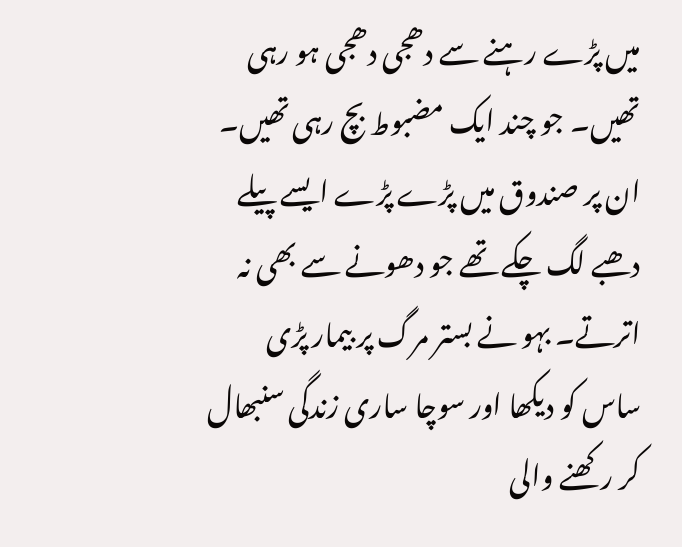میں پڑے رہنے سے دھجی دھجی ہو رہی تھیں۔ جو چند ایک مضبوط بچ رہی تھیں۔ ان پر صندوق میں پڑے پڑے ایسے پیلے دھبے لگ چکے تھے جو دھونے سے بھی نہ اترتے۔ بہو نے بستر مرگ پر بیمار پڑی ساس کو دیکھا اور سوچا ساری زندگی سنبھال کر رکھنے والی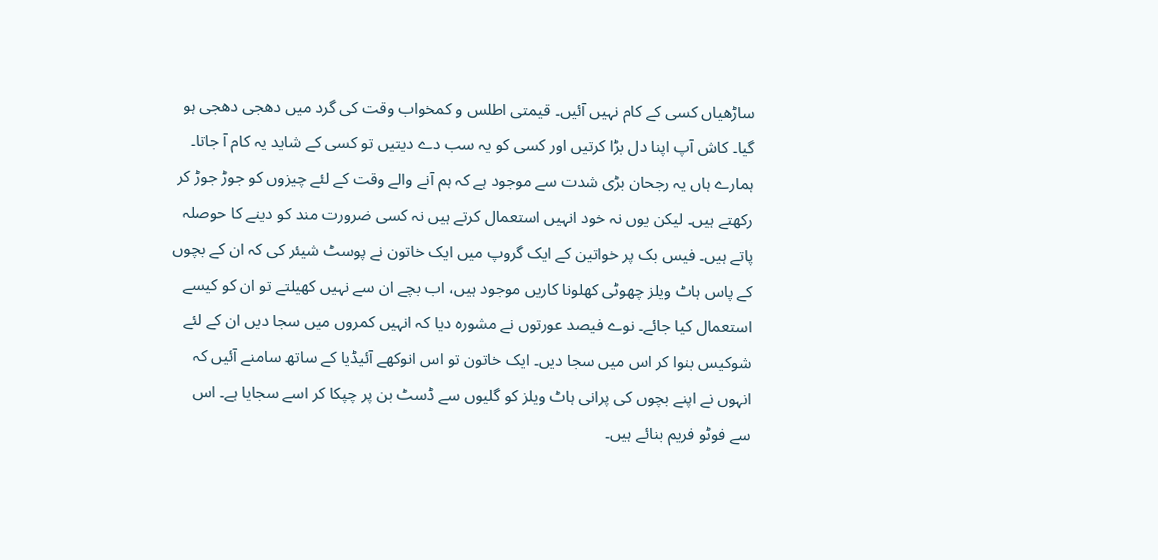ساڑھیاں کسی کے کام نہیں آئیں۔ قیمتی اطلس و کمخواب وقت کی گرد میں دھجی دھجی ہو گیا۔ کاش آپ اپنا دل بڑا کرتیں اور کسی کو یہ سب دے دیتیں تو کسی کے شاید یہ کام آ جاتا۔
ہمارے ہاں یہ رجحان بڑی شدت سے موجود ہے کہ ہم آنے والے وقت کے لئے چیزوں کو جوڑ جوڑ کر رکھتے ہیں۔ لیکن یوں نہ خود انہیں استعمال کرتے ہیں نہ کسی ضرورت مند کو دینے کا حوصلہ پاتے ہیں۔ فیس بک پر خواتین کے ایک گروپ میں ایک خاتون نے پوسٹ شیئر کی کہ ان کے بچوں کے پاس ہاٹ ویلز چھوٹی کھلونا کاریں موجود ہیں، اب بچے ان سے نہیں کھیلتے تو ان کو کیسے استعمال کیا جائے۔ نوے فیصد عورتوں نے مشورہ دیا کہ انہیں کمروں میں سجا دیں ان کے لئے شوکیس بنوا کر اس میں سجا دیں۔ ایک خاتون تو اس انوکھے آئیڈیا کے ساتھ سامنے آئیں کہ انہوں نے اپنے بچوں کی پرانی ہاٹ ویلز کو گلیوں سے ڈسٹ بن پر چپکا کر اسے سجایا ہے۔ اس سے فوٹو فریم بنائے ہیں۔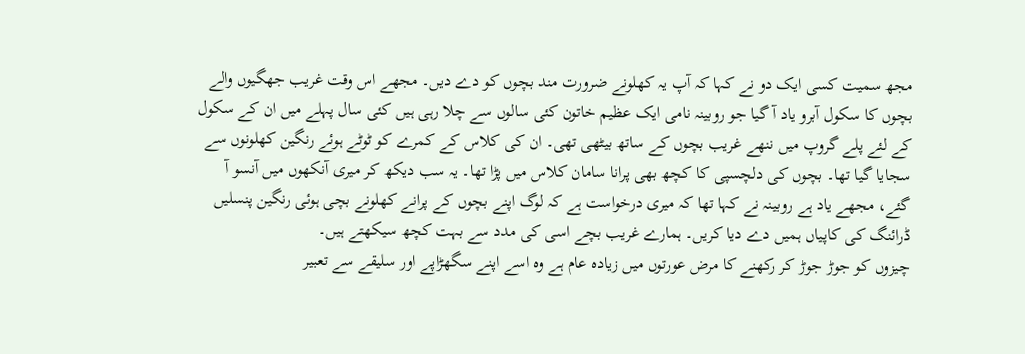مجھ سمیت کسی ایک دو نے کہا کہ آپ یہ کھلونے ضرورت مند بچوں کو دے دیں۔ مجھے اس وقت غریب جھگیوں والے بچوں کا سکول آبرو یاد آ گیا جو روبینہ نامی ایک عظیم خاتون کئی سالوں سے چلا رہی ہیں کئی سال پہلے میں ان کے سکول کے لئے پلے گروپ میں ننھے غریب بچوں کے ساتھ بیٹھی تھی۔ ان کی کلاس کے کمرے کو ٹوٹے ہوئے رنگین کھلونوں سے سجایا گیا تھا۔ بچوں کی دلچسپی کا کچھ بھی پرانا سامان کلاس میں پڑا تھا۔ یہ سب دیکھ کر میری آنکھوں میں آنسو آ گئے، مجھے یاد ہے روبینہ نے کہا تھا کہ میری درخواست ہے کہ لوگ اپنے بچوں کے پرانے کھلونے بچی ہوئی رنگین پنسلیں ڈرائنگ کی کاپیاں ہمیں دے دیا کریں۔ ہمارے غریب بچے اسی کی مدد سے بہت کچھ سیکھتے ہیں۔
چیزوں کو جوڑ جوڑ کر رکھنے کا مرض عورتوں میں زیادہ عام ہے وہ اسے اپنے سگھڑاپے اور سلیقے سے تعبیر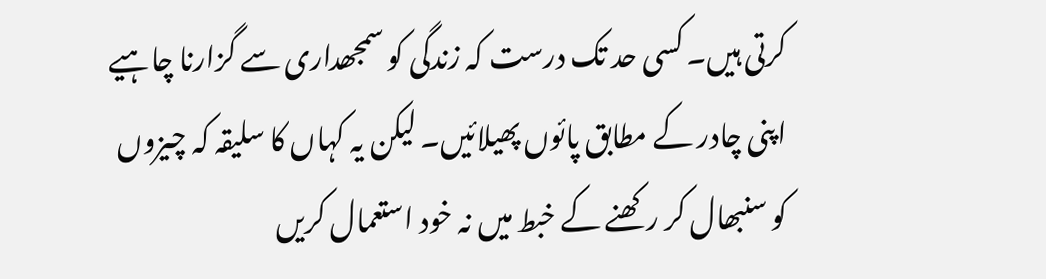کرتی ہیں۔ کسی حد تک درست کہ زندگی کو سمجھداری سے گزارنا چاہیے اپنی چادر کے مطابق پائوں پھیلائیں۔ لیکن یہ کہاں کا سلیقہ کہ چیزوں کو سنبھال کر رکھنے کے خبط میں نہ خود استعمال کریں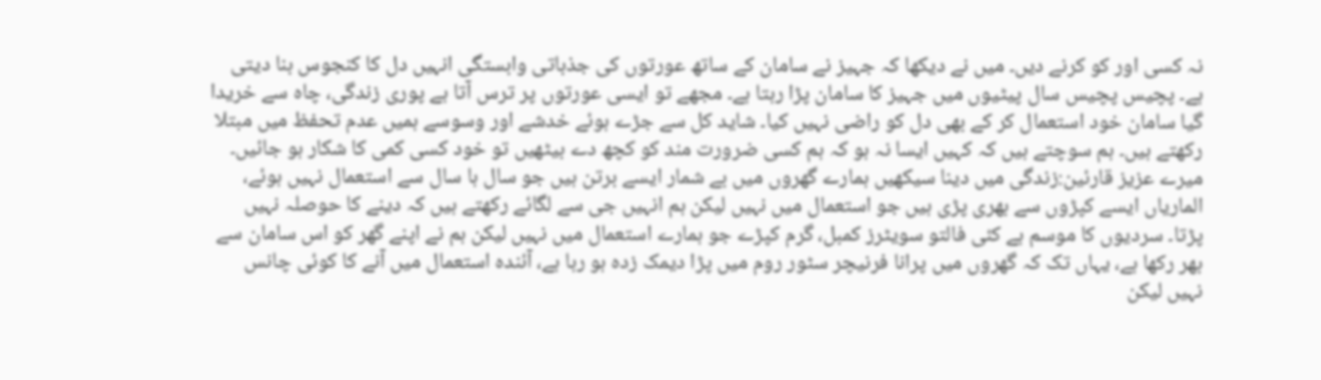نہ کسی اور کو کرنے دیں۔ میں نے دیکھا کہ جہیز نے سامان کے ساتھ عورتوں کی جذباتی وابستگی انہیں دل کا کنجوس بنا دیتی ہے۔ پچیس پچیس سال پیٹیوں میں جہیز کا سامان پڑا رہتا ہے۔ مجھے تو ایسی عورتوں پر ترس آتا ہے پوری زندگی، چاہ سے خریدا گیا سامان خود استعمال کر کے بھی دل کو راضی نہیں کیا۔ شاید کل سے جڑے ہوئے خدشے اور وسوسے ہمیں عدم تحفظ میں مبتلا رکھتے ہیں۔ ہم سوچتے ہیں کہ کہیں ایسا نہ ہو کہ ہم کسی ضرورت مند کو کچھ دے بیٹھیں تو خود کسی کمی کا شکار ہو جائیں۔
میرے عزیز قارئین:زندگی میں دینا سیکھیں ہمارے گھروں میں بے شمار ایسے برتن ہیں جو سال ہا سال سے استعمال نہیں ہوئے، الماریاں ایسے کپڑوں سے بھری پڑی ہیں جو استعمال میں نہیں لیکن ہم انہیں جی سے لگائے رکھتے ہیں کہ دینے کا حوصلہ نہیں پڑتا۔ سردیوں کا موسم ہے کئی فالتو سویٹرز کمبل، گرم کپڑے جو ہمارے استعمال میں نہیں لیکن ہم نے اپنے گھر کو اس سامان سے بھر رکھا ہے، یہاں تک کہ گھروں میں پرانا فرنیچر سٹور روم میں پڑا دیمک زدہ ہو رہا ہے، آئندہ استعمال میں آنے کا کوئی چانس نہیں لیکن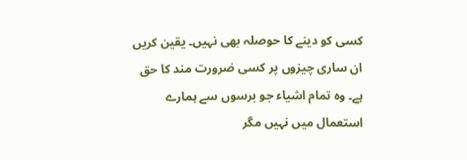کسی کو دینے کا حوصلہ بھی نہیں۔ یقین کریں ان ساری چیزوں پر کسی ضرورت مند کا حق ہے۔ وہ تمام اشیاء جو برسوں سے ہمارے استعمال میں نہیں مگر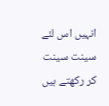انہیں اس لئے سینت سینت کر رکھتے ہیں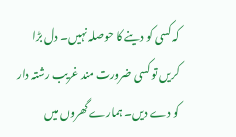کہ کسی کو دینے کا حوصلہ نہیں۔ دل بڑا کریں تو کسی ضرورت مند غریب رشتہ دار کو دے دیں۔ ہمارے گھروں میں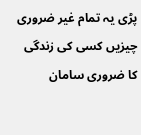پڑی یہ تمام غیر ضروری چیزیں کسی کی زندگی کا ضروری سامان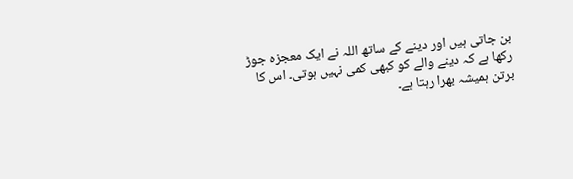بن جاتی ہیں اور دینے کے ساتھ اللہ نے ایک معجزہ جوڑ رکھا ہے کہ دینے والے کو کبھی کمی نہیں ہوتی۔ اس کا برتن ہمیشہ بھرا رہتا ہے۔